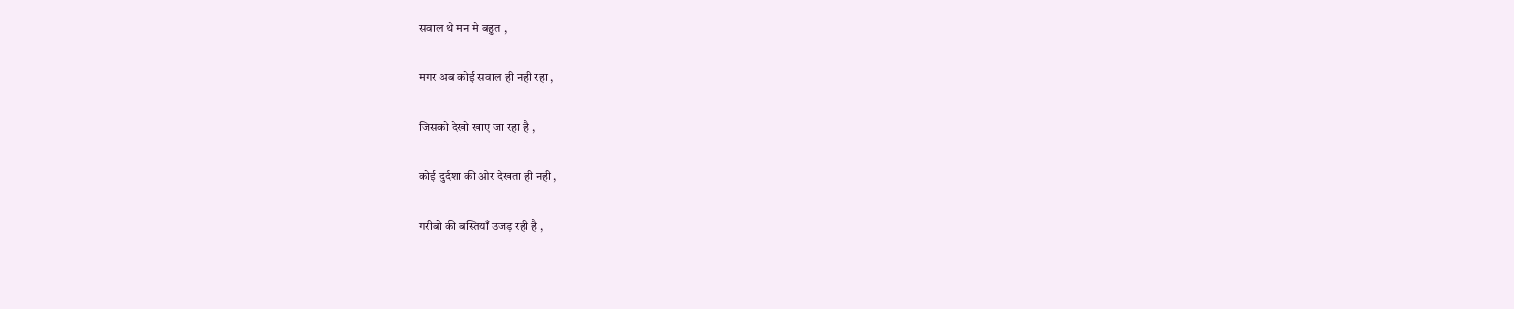सवाल थे मन मे बहुत ,

मगर अब कोई सवाल ही नही रहा ,

जिसको देखो खाए जा रहा है ,

कोई दुर्दशा की ओर देखता ही नही ,

गरीबो की बस्तियाँ उजड़ रही है ,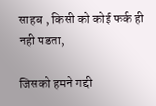साहब , किसी को कोई फर्क ही नही पडता,

जिसको हमने गद्दी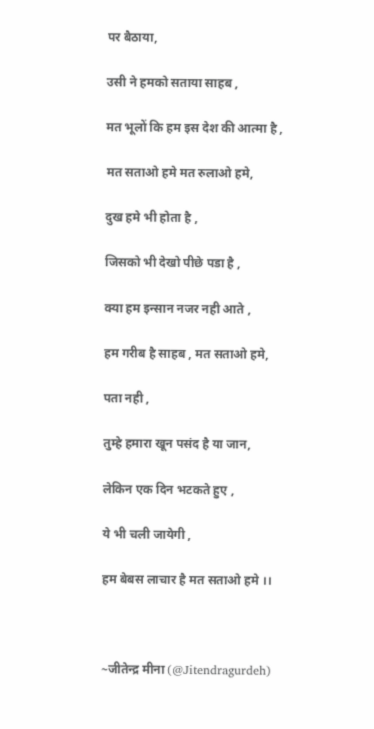पर बैठाया,

उसी ने हमको सताया साहब ,

मत भूलों कि हम इस देश की आत्मा है ,

मत सताओ हमे मत रुलाओ हमे,

दुख हमे भी होता है ,

जिसको भी देखो पीछे पडा है ,

क्या हम इन्सान नजर नही आते ,

हम गरीब है साहब , मत सताओ हमे,

पता नही ,

तुम्हे हमारा खून पसंद है या जान,

लेकिन एक दिन भटकते हुए ,

ये भी चली जायेगी ,

हम बेबस लाचार है मत सताओ हमे ।।



~जीतेन्द्र मीना (@Jitendragurdeh)